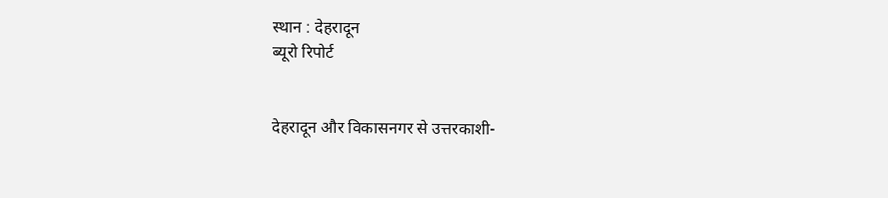स्थान : देहरादून
ब्यूरो रिपोर्ट


देहरादून और विकासनगर से उत्तरकाशी-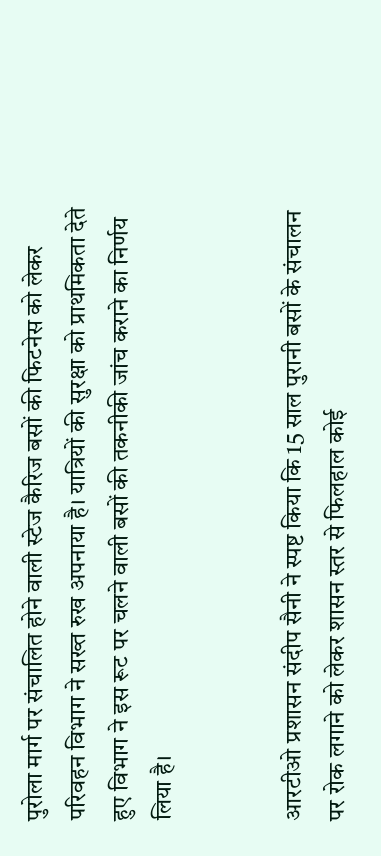पुरोला मार्ग पर संचालित होने वाली स्टेज कैरिज बसों की फिटनेस को लेकर परिवहन विभाग ने सख्त रुख अपनाया है। यात्रियों की सुरक्षा को प्राथमिकता देते हुए विभाग ने इस रूट पर चलने वाली बसों की तकनीकी जांच कराने का निर्णय लिया है।


आरटीओ प्रशासन संदीप सैनी ने स्पष्ट किया कि 15 साल पुरानी बसों के संचालन पर रोक लगाने को लेकर शासन स्तर से फिलहाल कोई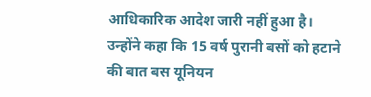आधिकारिक आदेश जारी नहीं हुआ है। उन्होंने कहा कि 15 वर्ष पुरानी बसों को हटाने की बात बस यूनियन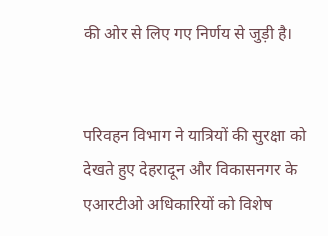की ओर से लिए गए निर्णय से जुड़ी है।


परिवहन विभाग ने यात्रियों की सुरक्षा को देखते हुए देहरादून और विकासनगर के एआरटीओ अधिकारियों को विशेष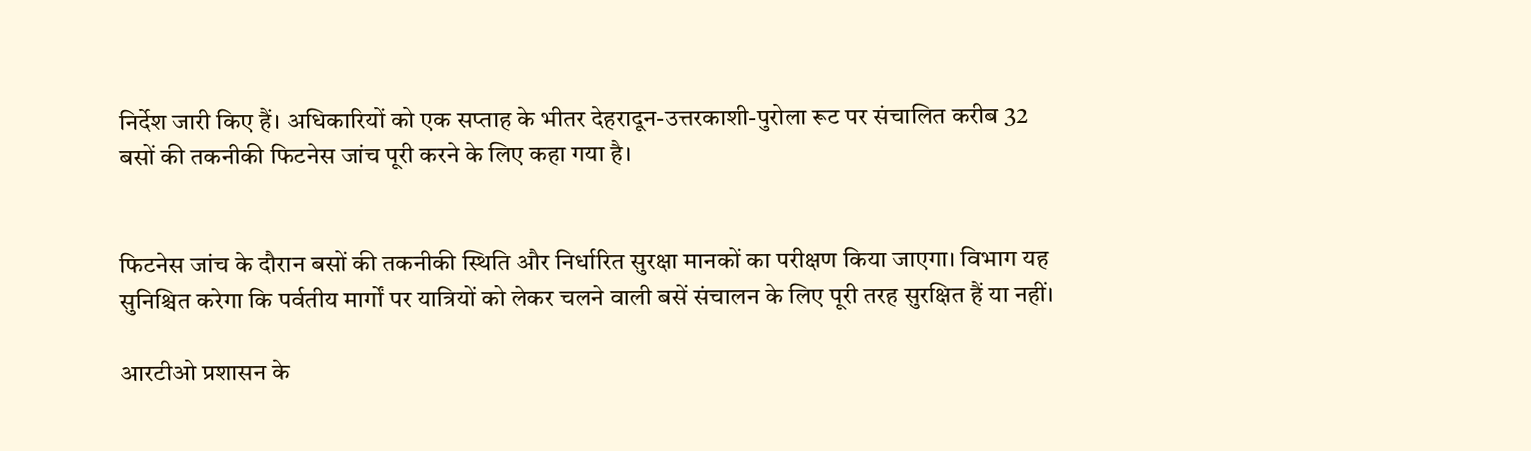निर्देश जारी किए हैं। अधिकारियों को एक सप्ताह के भीतर देहरादून-उत्तरकाशी-पुरोला रूट पर संचालित करीब 32 बसों की तकनीकी फिटनेस जांच पूरी करने के लिए कहा गया है।


फिटनेस जांच के दौरान बसों की तकनीकी स्थिति और निर्धारित सुरक्षा मानकों का परीक्षण किया जाएगा। विभाग यह सुनिश्चित करेगा कि पर्वतीय मार्गों पर यात्रियों को लेकर चलने वाली बसें संचालन के लिए पूरी तरह सुरक्षित हैं या नहीं।

आरटीओ प्रशासन के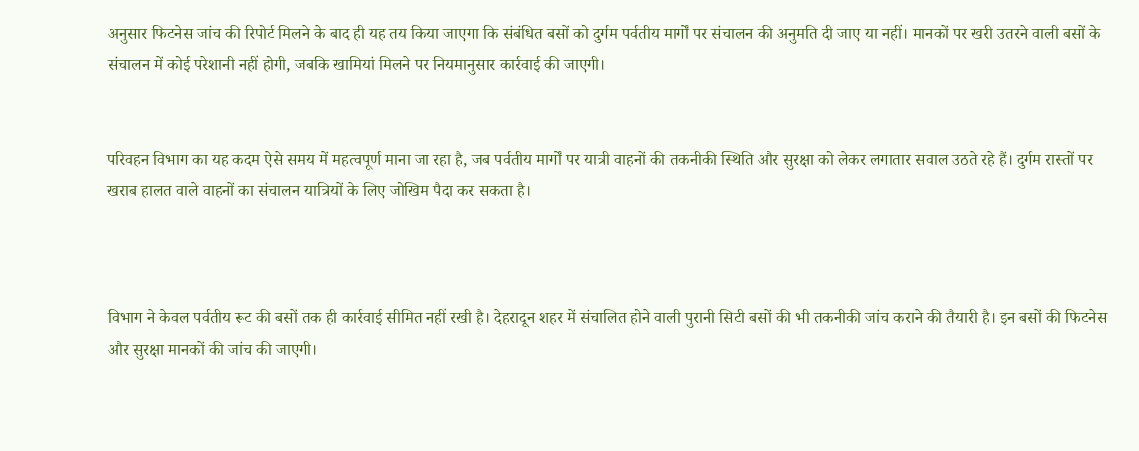अनुसार फिटनेस जांच की रिपोर्ट मिलने के बाद ही यह तय किया जाएगा कि संबंधित बसों को दुर्गम पर्वतीय मार्गों पर संचालन की अनुमति दी जाए या नहीं। मानकों पर खरी उतरने वाली बसों के संचालन में कोई परेशानी नहीं होगी, जबकि खामियां मिलने पर नियमानुसार कार्रवाई की जाएगी।


परिवहन विभाग का यह कदम ऐसे समय में महत्वपूर्ण माना जा रहा है, जब पर्वतीय मार्गों पर यात्री वाहनों की तकनीकी स्थिति और सुरक्षा को लेकर लगातार सवाल उठते रहे हैं। दुर्गम रास्तों पर खराब हालत वाले वाहनों का संचालन यात्रियों के लिए जोखिम पैदा कर सकता है।



विभाग ने केवल पर्वतीय रूट की बसों तक ही कार्रवाई सीमित नहीं रखी है। देहरादून शहर में संचालित होने वाली पुरानी सिटी बसों की भी तकनीकी जांच कराने की तैयारी है। इन बसों की फिटनेस और सुरक्षा मानकों की जांच की जाएगी।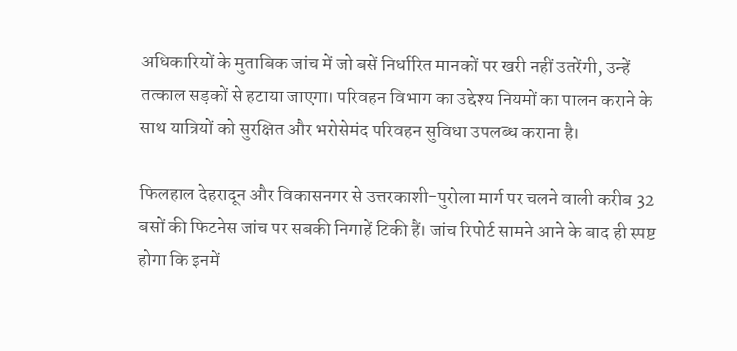अधिकारियों के मुताबिक जांच में जो बसें निर्धारित मानकों पर खरी नहीं उतरेंगी, उन्हें तत्काल सड़कों से हटाया जाएगा। परिवहन विभाग का उद्देश्य नियमों का पालन कराने के साथ यात्रियों को सुरक्षित और भरोसेमंद परिवहन सुविधा उपलब्ध कराना है।

फिलहाल देहरादून और विकासनगर से उत्तरकाशी-पुरोला मार्ग पर चलने वाली करीब 32 बसों की फिटनेस जांच पर सबकी निगाहें टिकी हैं। जांच रिपोर्ट सामने आने के बाद ही स्पष्ट होगा कि इनमें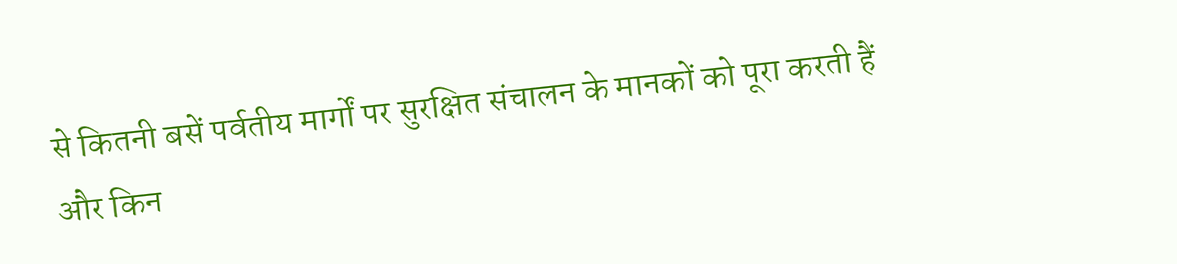से कितनी बसें पर्वतीय मार्गों पर सुरक्षित संचालन के मानकों को पूरा करती हैं और किन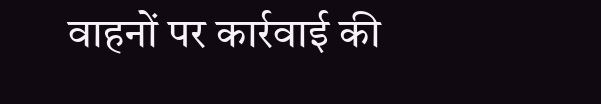वाहनों पर कार्रवाई की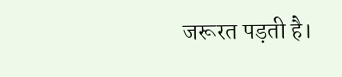जरूरत पड़ती है।